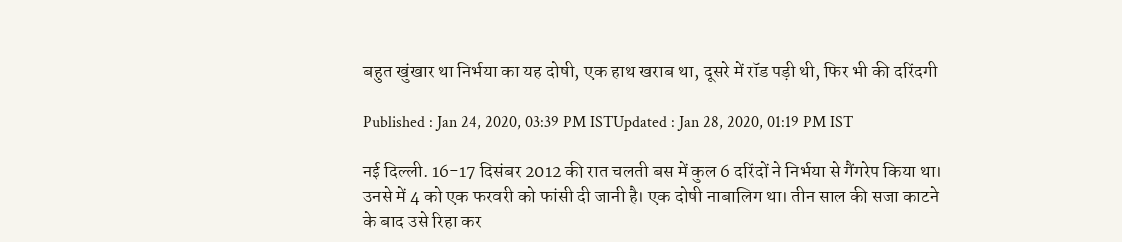बहुत खुंखार था निर्भया का यह दोषी, एक हाथ खराब था, दूसरे में रॉड पड़ी थी, फिर भी की दरिंदगी

Published : Jan 24, 2020, 03:39 PM ISTUpdated : Jan 28, 2020, 01:19 PM IST

नई दिल्ली. 16-17 दिसंबर 2012 की रात चलती बस में कुल 6 दरिंदों ने निर्भया से गैंगरेप किया था। उनसे में 4 को एक फरवरी को फांसी दी जानी है। एक दोषी नाबालिग था। तीन साल की सजा काटने के बाद उसे रिहा कर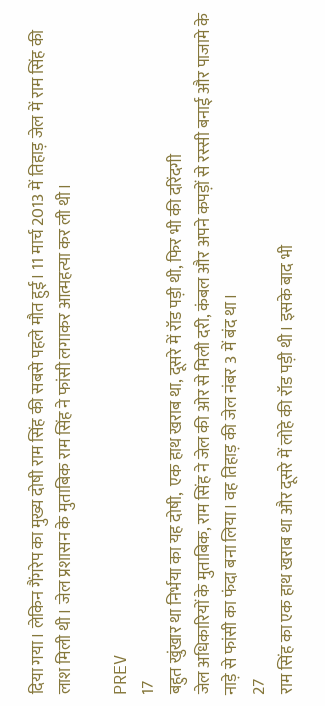दिया गया। लेकिन गैंगरेप का मुख्य दोषी राम सिंह की सबसे पहले मौत हुई। 11 मार्च 2013 में तिहाड़ जेल में राम सिंह की लाश मिली थी। जेल प्रशासन के मुताबिक राम सिंह ने फांसी लगाकर आत्महत्या कर ली थी।

PREV
17
बहुत खुंखार था निर्भया का यह दोषी,  एक हाथ खराब था, दूसरे में रॉड पड़ी थी, फिर भी की दरिंदगी
जेल अधिकारियों के मुताबिक, राम सिंह ने जेल की ओर से मिली दरी, कंबल और अपने कपड़ों से रस्सी बनाई और पाजामे के नाड़े से फांसी का फंदा बना लिया। वह तिहाड़ की जेल नंबर 3 में बंद था।
27
राम सिंह का एक हाथ खराब था और दूसरे में लोहे की रॉड पड़ी थी। इसके बाद भी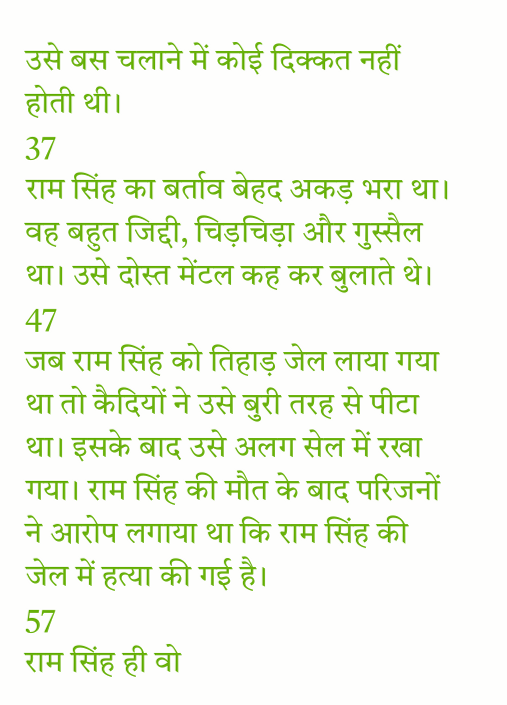उसे बस चलाने में कोई दिक्कत नहीं होती थी।
37
राम सिंह का बर्ताव बेहद अकड़ भरा था। वह बहुत जिद्दी, चिड़चिड़ा और गुस्सैल था। उसे दोस्त मेंटल कह कर बुलाते थे।
47
जब राम सिंह को तिहाड़ जेल लाया गया था तो कैदियों ने उसे बुरी तरह से पीटा था। इसके बाद उसे अलग सेल में रखा गया। राम सिंह की मौत के बाद परिजनों ने आरोप लगाया था कि राम सिंह की जेल में हत्या की गई है।
57
राम सिंह ही वो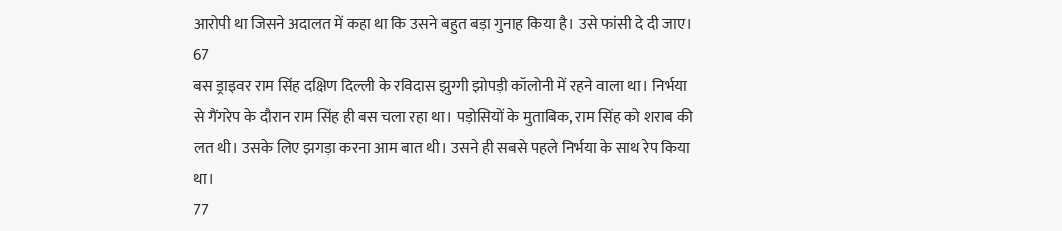आरोपी था जिसने अदालत में कहा था कि उसने बहुत बड़ा गुनाह किया है। उसे फांसी दे दी जाए।
67
बस ड्राइवर राम सिंह दक्षिण दिल्ली के रविदास झुग्गी झोपड़ी कॉलोनी में रहने वाला था। निर्भया से गैंगरेप के दौरान राम सिंह ही बस चला रहा था। पड़ोसियों के मुताबिक, राम सिंह को शराब की लत थी। उसके लिए झगड़ा करना आम बात थी। उसने ही सबसे पहले निर्भया के साथ रेप किया था।
77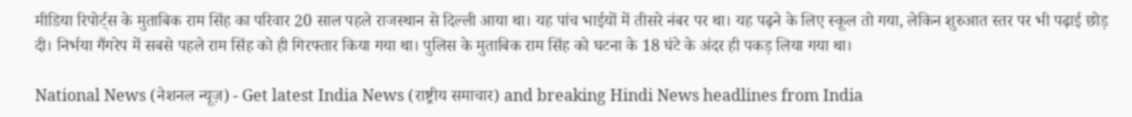मीडिया रिपोर्ट्स के मुताबिक राम सिंह का परिवार 20 साल पहले राजस्थान से दिल्ली आया था। यह पांच भाईयों में तीसरे नंबर पर था। यह पढ़ने के लिए स्कूल तो गया, लेकिन शुरुआत स्तर पर भी पढ़ाई छोड़ दी। निर्भया गैंगरेप में सबसे पहले राम सिंह को ही गिरफ्तार किया गया था। पुलिस के मुताबिक राम सिंह को घटना के 18 घंटे के अंदर ही पकड़ लिया गया था।

National News (नेशनल न्यूज़) - Get latest India News (राष्ट्रीय समाचार) and breaking Hindi News headlines from India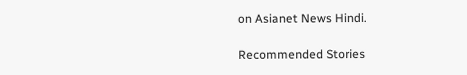on Asianet News Hindi.

Recommended Stories